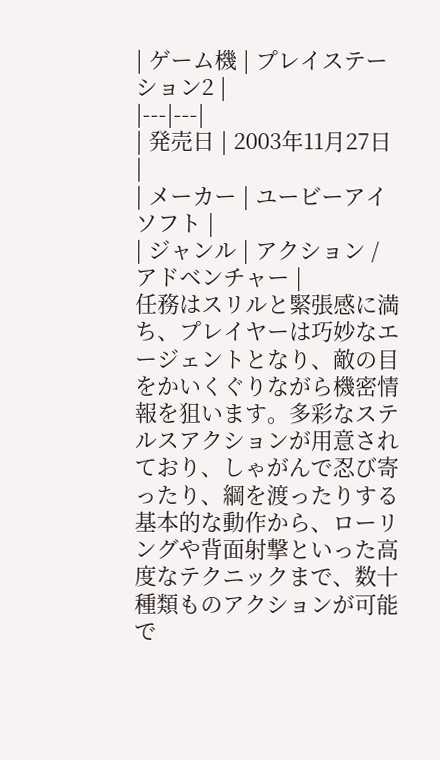| ゲーム機 | プレイステーション2 |
|---|---|
| 発売日 | 2003年11月27日 |
| メーカー | ユービーアイソフト |
| ジャンル | アクション / アドベンチャー |
任務はスリルと緊張感に満ち、プレイヤーは巧妙なエージェントとなり、敵の目をかいくぐりながら機密情報を狙います。多彩なステルスアクションが用意されており、しゃがんで忍び寄ったり、綱を渡ったりする基本的な動作から、ローリングや背面射撃といった高度なテクニックまで、数十種類ものアクションが可能で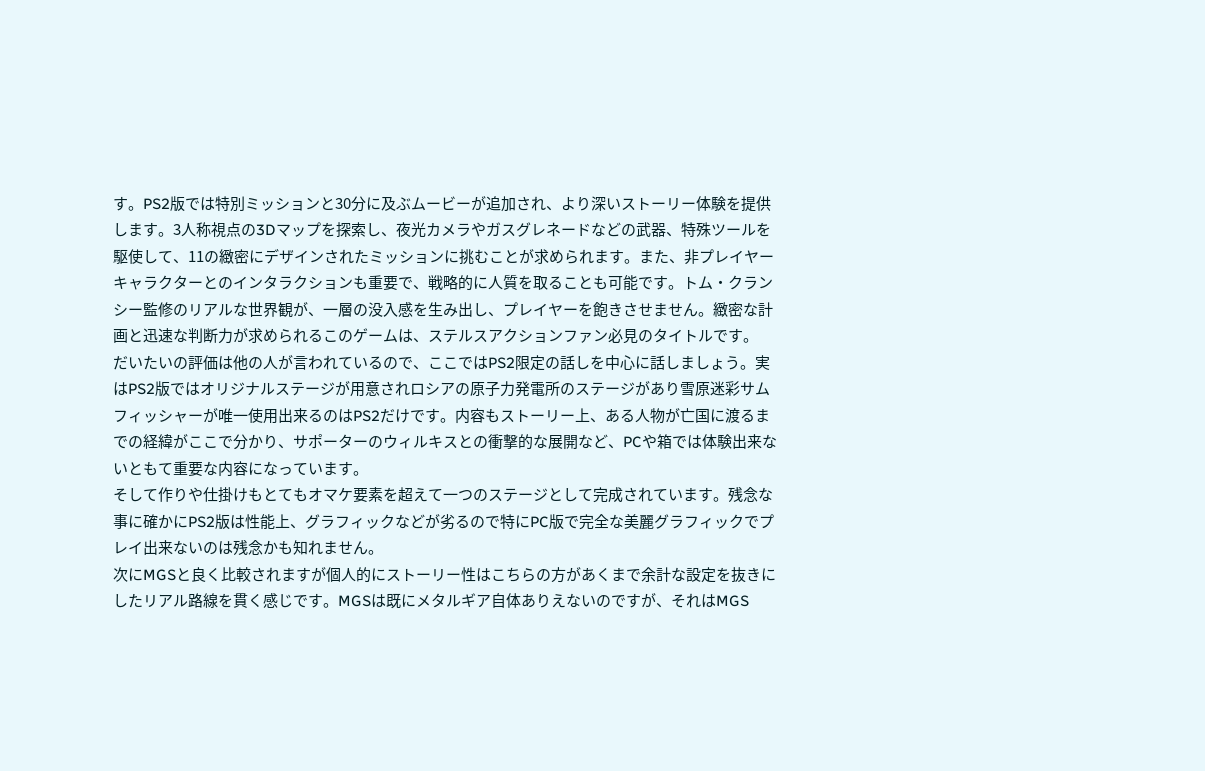す。PS2版では特別ミッションと30分に及ぶムービーが追加され、より深いストーリー体験を提供します。3人称視点の3Dマップを探索し、夜光カメラやガスグレネードなどの武器、特殊ツールを駆使して、11の緻密にデザインされたミッションに挑むことが求められます。また、非プレイヤーキャラクターとのインタラクションも重要で、戦略的に人質を取ることも可能です。トム・クランシー監修のリアルな世界観が、一層の没入感を生み出し、プレイヤーを飽きさせません。緻密な計画と迅速な判断力が求められるこのゲームは、ステルスアクションファン必見のタイトルです。
だいたいの評価は他の人が言われているので、ここではPS2限定の話しを中心に話しましょう。実はPS2版ではオリジナルステージが用意されロシアの原子力発電所のステージがあり雪原迷彩サムフィッシャーが唯一使用出来るのはPS2だけです。内容もストーリー上、ある人物が亡国に渡るまでの経緯がここで分かり、サポーターのウィルキスとの衝撃的な展開など、PCや箱では体験出来ないともて重要な内容になっています。
そして作りや仕掛けもとてもオマケ要素を超えて一つのステージとして完成されています。残念な事に確かにPS2版は性能上、グラフィックなどが劣るので特にPC版で完全な美麗グラフィックでプレイ出来ないのは残念かも知れません。
次にMGSと良く比較されますが個人的にストーリー性はこちらの方があくまで余計な設定を抜きにしたリアル路線を貫く感じです。MGSは既にメタルギア自体ありえないのですが、それはMGS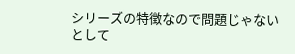シリーズの特徴なので問題じゃないとして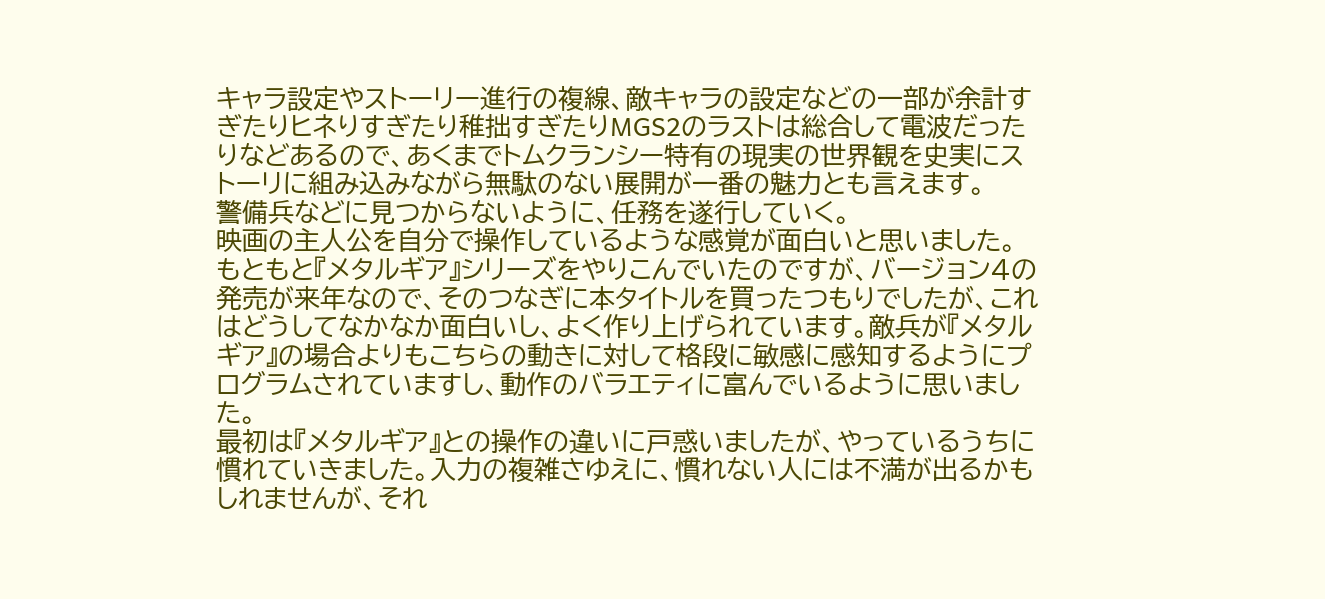キャラ設定やストーリー進行の複線、敵キャラの設定などの一部が余計すぎたりヒネりすぎたり稚拙すぎたりMGS2のラストは総合して電波だったりなどあるので、あくまでトムクランシー特有の現実の世界観を史実にストーリに組み込みながら無駄のない展開が一番の魅力とも言えます。
警備兵などに見つからないように、任務を遂行していく。
映画の主人公を自分で操作しているような感覚が面白いと思いました。
もともと『メタルギア』シリーズをやりこんでいたのですが、バージョン4の発売が来年なので、そのつなぎに本タイトルを買ったつもりでしたが、これはどうしてなかなか面白いし、よく作り上げられています。敵兵が『メタルギア』の場合よりもこちらの動きに対して格段に敏感に感知するようにプログラムされていますし、動作のバラエティに富んでいるように思いました。
最初は『メタルギア』との操作の違いに戸惑いましたが、やっているうちに慣れていきました。入力の複雑さゆえに、慣れない人には不満が出るかもしれませんが、それ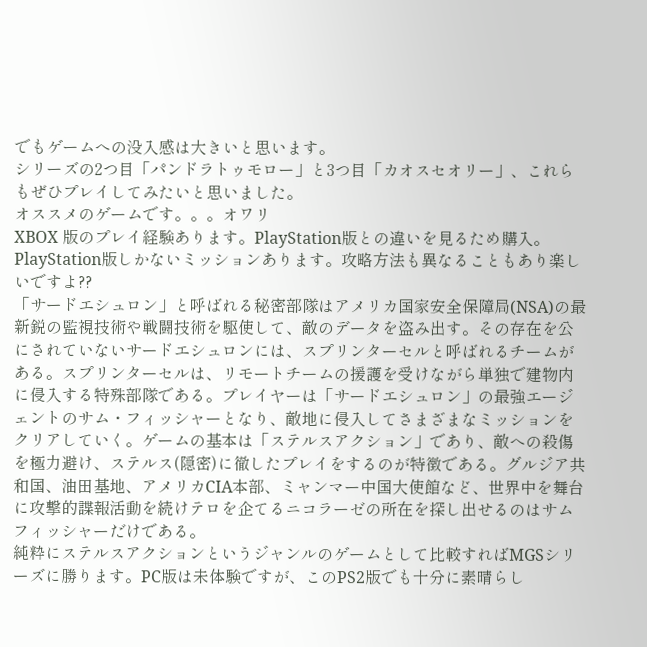でもゲームへの没入感は大きいと思います。
シリーズの2つ目「パンドラトゥモロー」と3つ目「カオスセオリー」、これらもぜひプレイしてみたいと思いました。
オススメのゲームです。。。オワリ
XBOX 版のプレイ経験あります。PlayStation版との違いを見るため購入。PlayStation版しかないミッションあります。攻略方法も異なることもあり楽しいですよ??
「サードエシュロン」と呼ばれる秘密部隊はアメリカ国家安全保障局(NSA)の最新鋭の監視技術や戦闘技術を駆使して、敵のデータを盗み出す。その存在を公にされていないサードエシュロンには、スプリンターセルと呼ばれるチームがある。スプリンターセルは、リモートチームの援護を受けながら単独で建物内に侵入する特殊部隊である。プレイヤーは「サードエシュロン」の最強エージェントのサム・フィッシャーとなり、敵地に侵入してさまざまなミッションをクリアしていく。ゲームの基本は「ステルスアクション」であり、敵への殺傷を極力避け、ステルス(隠密)に徹したプレイをするのが特徴である。グルジア共和国、油田基地、アメリカCIA本部、ミャンマー中国大使館など、世界中を舞台に攻撃的諜報活動を続けテロを企てるニコラーゼの所在を探し出せるのはサムフィッシャーだけである。
純粋にステルスアクションというジャンルのゲームとして比較すればMGSシリーズに勝ります。PC版は未体験ですが、このPS2版でも十分に素晴らし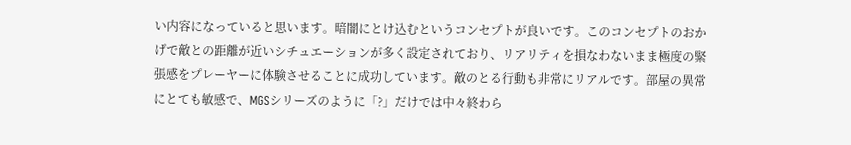い内容になっていると思います。暗闇にとけ込むというコンセプトが良いです。このコンセプトのおかげで敵との距離が近いシチュエーションが多く設定されており、リアリティを損なわないまま極度の緊張感をプレーヤーに体験させることに成功しています。敵のとる行動も非常にリアルです。部屋の異常にとても敏感で、MGSシリーズのように「?」だけでは中々終わら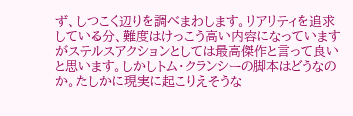ず、しつこく辺りを調べまわします。リアリティを追求している分、難度はけっこう高い内容になっていますがステルスアクションとしては最高傑作と言って良いと思います。しかしトム・クランシーの脚本はどうなのか。たしかに現実に起こりえそうな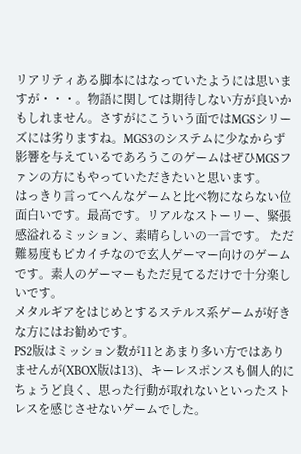リアリティある脚本にはなっていたようには思いますが・・・。物語に関しては期待しない方が良いかもしれません。さすがにこういう面ではMGSシリーズには劣りますね。MGS3のシステムに少なからず影響を与えているであろうこのゲームはぜひMGSファンの方にもやっていただきたいと思います。
はっきり言ってへんなゲームと比べ物にならない位面白いです。最高です。リアルなストーリー、緊張感溢れるミッション、素晴らしいの一言です。 ただ難易度もピカイチなので玄人ゲーマー向けのゲームです。素人のゲーマーもただ見てるだけで十分楽しいです。
メタルギアをはじめとするステルス系ゲームが好きな方にはお勧めです。
PS2版はミッション数が11とあまり多い方ではありませんが(XBOX版は13)、キーレスポンスも個人的にちょうど良く、思った行動が取れないといったストレスを感じさせないゲームでした。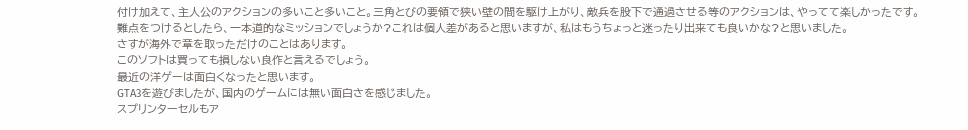付け加えて、主人公のアクションの多いこと多いこと。三角とびの要領で狭い壁の間を駆け上がり、敵兵を股下で通過させる等のアクションは、やってて楽しかったです。
難点をつけるとしたら、一本道的なミッションでしょうか?これは個人差があると思いますが、私はもうちょっと迷ったり出来ても良いかな?と思いました。
さすが海外で章を取っただけのことはあります。
このソフトは買っても損しない良作と言えるでしょう。
最近の洋ゲーは面白くなったと思います。
GTA3を遊びましたが、国内のゲームには無い面白さを感じました。
スプリンターセルもア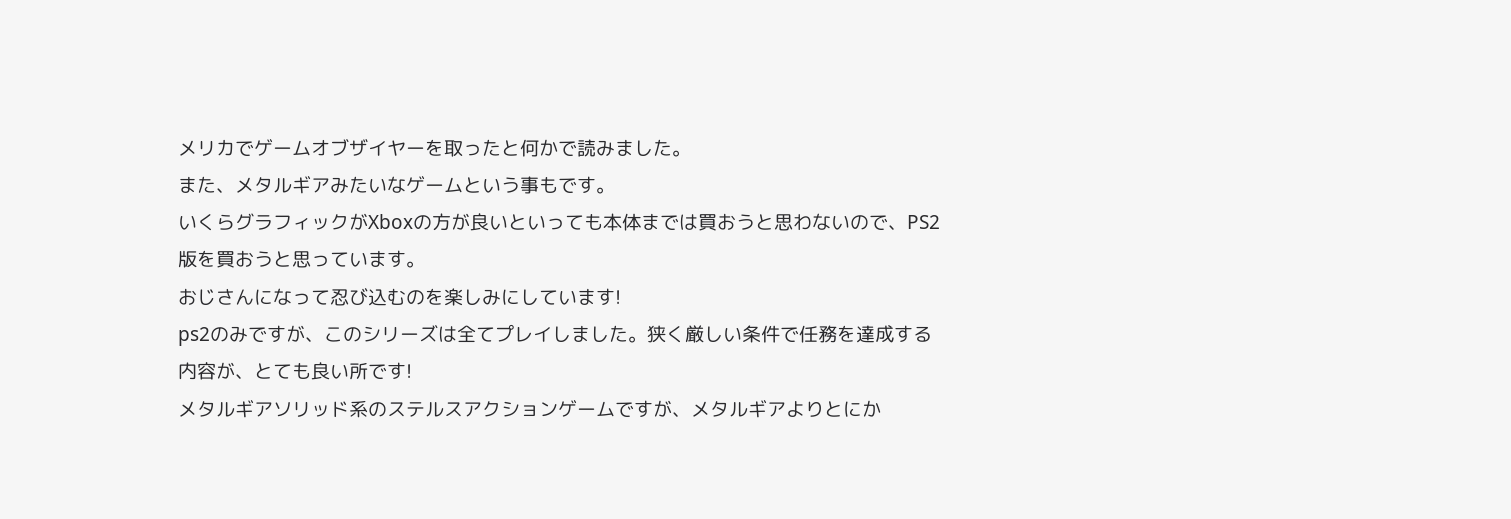メリカでゲームオブザイヤーを取ったと何かで読みました。
また、メタルギアみたいなゲームという事もです。
いくらグラフィックがXboxの方が良いといっても本体までは買おうと思わないので、PS2版を買おうと思っています。
おじさんになって忍び込むのを楽しみにしています!
ps2のみですが、このシリーズは全てプレイしました。狭く厳しい条件で任務を達成する内容が、とても良い所です!
メタルギアソリッド系のステルスアクションゲームですが、メタルギアよりとにか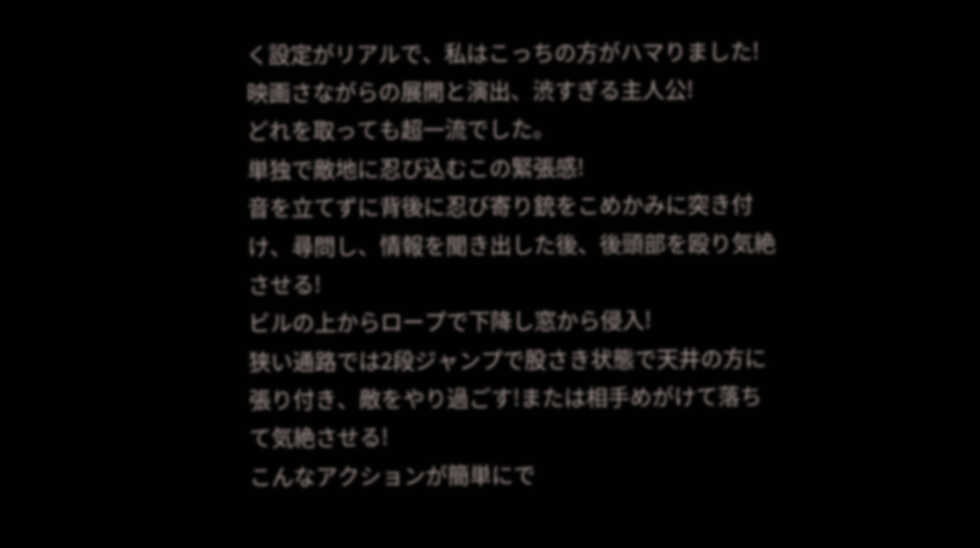く設定がリアルで、私はこっちの方がハマりました!
映画さながらの展開と演出、渋すぎる主人公!
どれを取っても超一流でした。
単独で敵地に忍び込むこの緊張感!
音を立てずに背後に忍び寄り銃をこめかみに突き付け、尋問し、情報を聞き出した後、後頭部を殴り気絶させる!
ビルの上からロープで下降し窓から侵入!
狭い通路では2段ジャンプで股さき状態で天井の方に張り付き、敵をやり過ごす!または相手めがけて落ちて気絶させる!
こんなアクションが簡単にで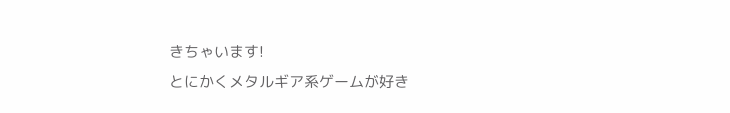きちゃいます!
とにかくメタルギア系ゲームが好き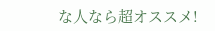な人なら超オススメ!